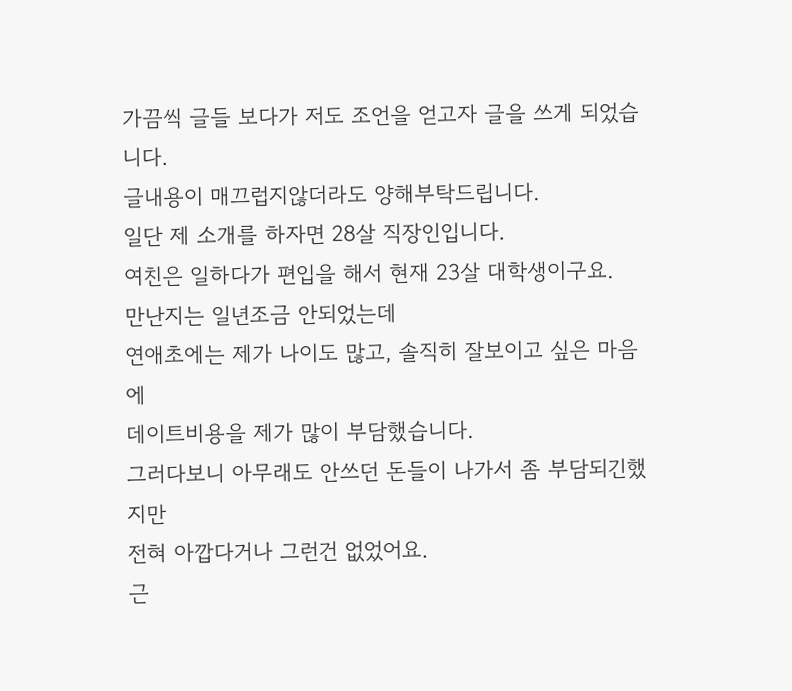가끔씩 글들 보다가 저도 조언을 얻고자 글을 쓰게 되었습니다.
글내용이 매끄럽지않더라도 양해부탁드립니다.
일단 제 소개를 하자면 28살 직장인입니다.
여친은 일하다가 편입을 해서 현재 23살 대학생이구요.
만난지는 일년조금 안되었는데
연애초에는 제가 나이도 많고, 솔직히 잘보이고 싶은 마음에
데이트비용을 제가 많이 부담했습니다.
그러다보니 아무래도 안쓰던 돈들이 나가서 좀 부담되긴했지만
전혀 아깝다거나 그런건 없었어요.
근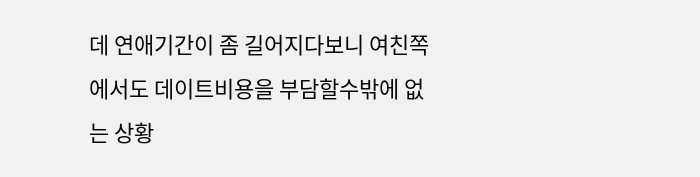데 연애기간이 좀 길어지다보니 여친쪽에서도 데이트비용을 부담할수밖에 없는 상황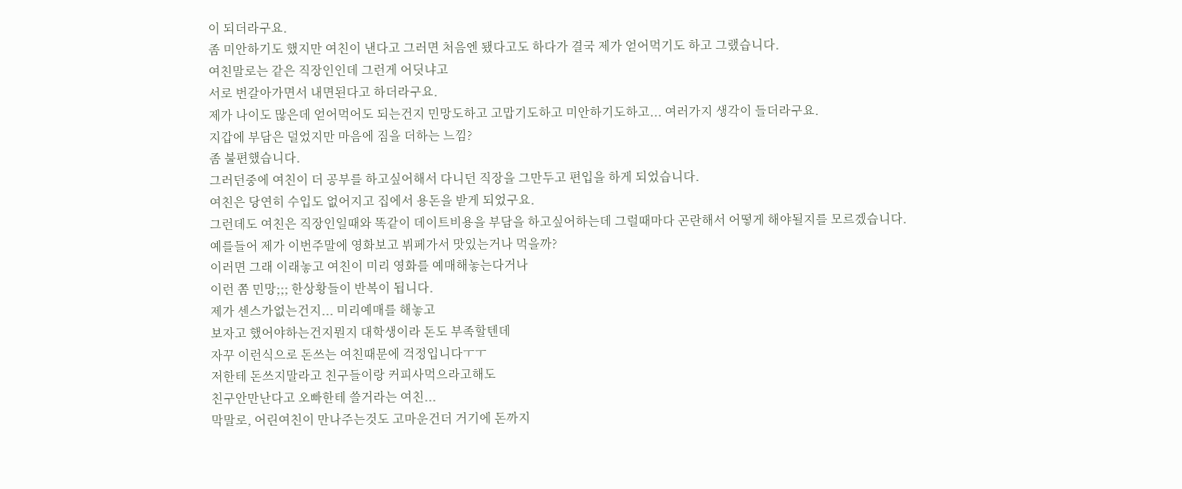이 되더라구요.
좀 미안하기도 했지만 여친이 낸다고 그러면 처음엔 됐다고도 하다가 결국 제가 얻어먹기도 하고 그랬습니다.
여친말로는 같은 직장인인데 그런게 어딧냐고
서로 번갈아가면서 내면된다고 하더라구요.
제가 나이도 많은데 얻어먹어도 되는건지 민망도하고 고맙기도하고 미안하기도하고... 여러가지 생각이 들더라구요.
지갑에 부담은 덜었지만 마음에 짐을 더하는 느낌?
좀 불편했습니다.
그러던중에 여친이 더 공부를 하고싶어해서 다니던 직장을 그만두고 편입을 하게 되었습니다.
여친은 당연히 수입도 없어지고 집에서 용돈을 받게 되었구요.
그런데도 여친은 직장인일때와 똑같이 데이트비용을 부담을 하고싶어하는데 그럴때마다 곤란해서 어떻게 해야될지를 모르겠습니다.
예를들어 제가 이번주말에 영화보고 뷔페가서 맛있는거나 먹을까?
이러면 그래 이래놓고 여친이 미리 영화를 예매해놓는다거나
이런 쫌 민망;;; 한상황들이 반복이 됩니다.
제가 센스가없는건지... 미리예매를 해놓고
보자고 했어야하는건지뭔지 대학생이라 돈도 부족할텐데
자꾸 이런식으로 돈쓰는 여친때문에 걱정입니다ㅜㅜ
저한테 돈쓰지말라고 친구들이랑 커피사먹으라고해도
친구안만난다고 오빠한테 쓸거라는 여친...
막말로, 어린여친이 만나주는것도 고마운건더 거기에 돈까지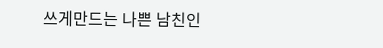쓰게만드는 나쁜 남친인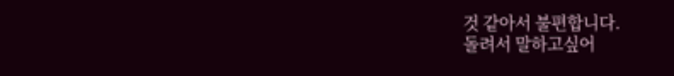것 같아서 불편합니다.
돌려서 말하고싶어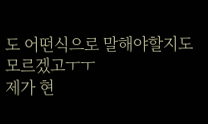도 어떤식으로 말해야할지도 모르겠고ㅜㅜ
제가 현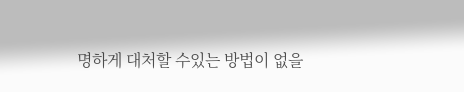명하게 대처할 수있는 방법이 없을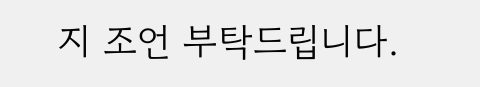지 조언 부탁드립니다.